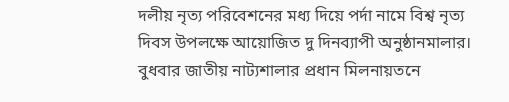দলীয় নৃত্য পরিবেশনের মধ্য দিয়ে পর্দা নামে বিশ্ব নৃত্য দিবস উপলক্ষে আয়োজিত দু দিনব্যাপী অনুষ্ঠানমালার। বুধবার জাতীয় নাট্যশালার প্রধান মিলনায়তনে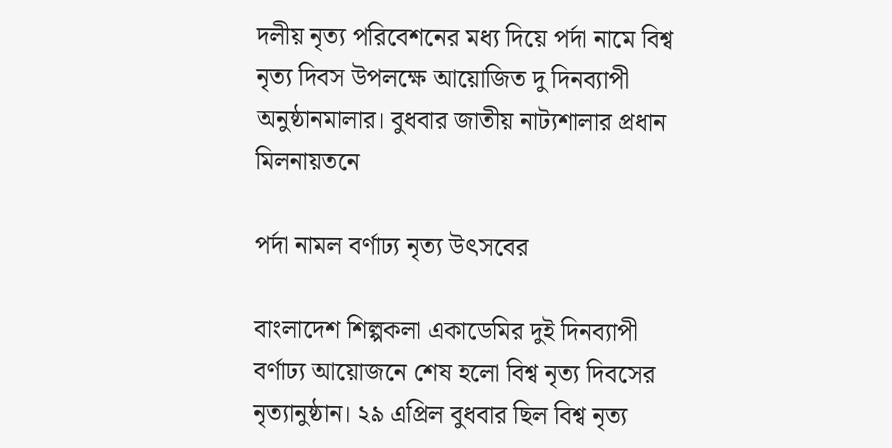দলীয় নৃত্য পরিবেশনের মধ্য দিয়ে পর্দা নামে বিশ্ব নৃত্য দিবস উপলক্ষে আয়োজিত দু দিনব্যাপী অনুষ্ঠানমালার। বুধবার জাতীয় নাট্যশালার প্রধান মিলনায়তনে

পর্দা নামল বর্ণাঢ্য নৃত্য উৎসবের

বাংলাদেশ শিল্পকলা একাডেমির দুই দিনব্যাপী বর্ণাঢ্য আয়োজনে শেষ হলো বিশ্ব নৃত্য দিবসের নৃত্যানুষ্ঠান। ২৯ এপ্রিল বুধবার ছিল বিশ্ব নৃত্য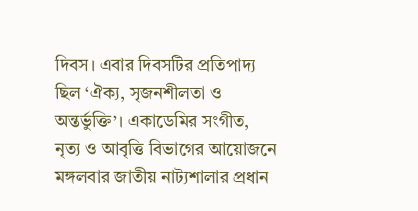দিবস। এবার দিবসটির প্রতিপাদ্য ছিল ‘ঐক্য, সৃজনশীলতা ও অন্তর্ভুক্তি’। একাডেমির সংগীত, নৃত্য ও আবৃত্তি বিভাগের আয়োজনে মঙ্গলবার জাতীয় নাট্যশালার প্রধান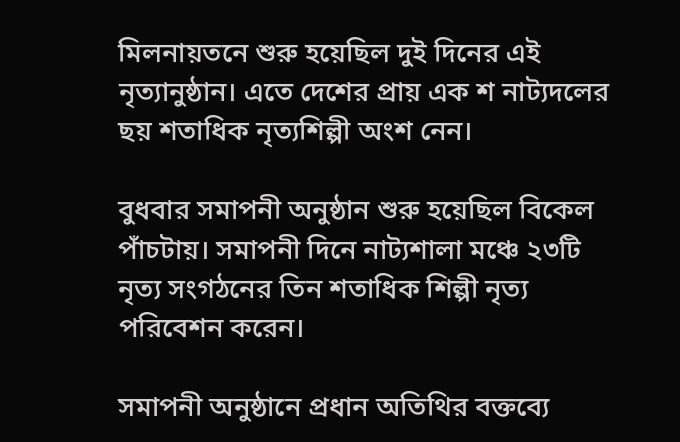মিলনায়তনে শুরু হয়েছিল দুই দিনের এই নৃত্যানুষ্ঠান। এতে দেশের প্রায় এক শ নাট্যদলের ছয় শতাধিক নৃত্যশিল্পী অংশ নেন।

বুধবার সমাপনী অনুষ্ঠান শুরু হয়েছিল বিকেল পাঁচটায়। সমাপনী দিনে নাট্যশালা মঞ্চে ২৩টি নৃত্য সংগঠনের তিন শতাধিক শিল্পী নৃত্য পরিবেশন করেন।

সমাপনী অনুষ্ঠানে প্রধান অতিথির বক্তব্যে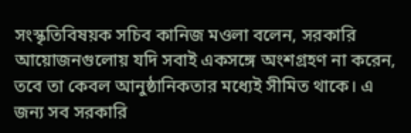সংস্কৃতিবিষয়ক সচিব কানিজ মওলা বলেন, সরকারি আয়োজনগুলোয় যদি সবাই একসঙ্গে অংশগ্রহণ না করেন, তবে তা কেবল আনুষ্ঠানিকতার মধ্যেই সীমিত থাকে। এ জন্য সব সরকারি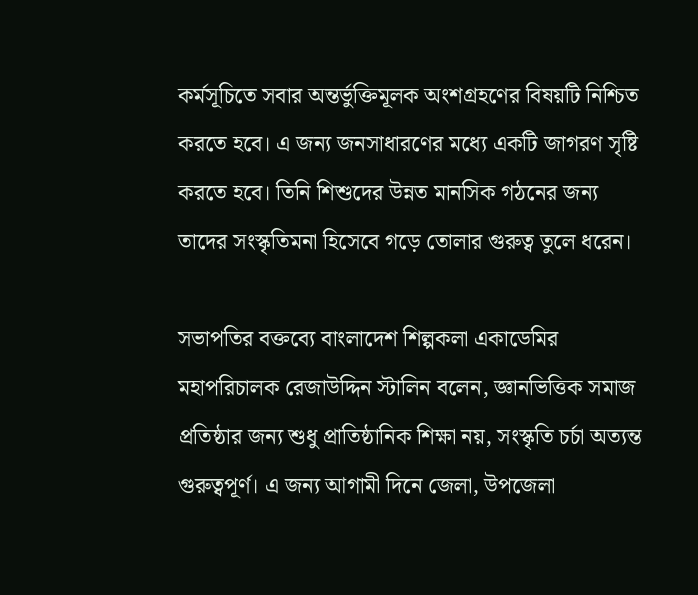কর্মসূচিতে সবার অন্তর্ভুক্তিমূলক অংশগ্রহণের বিষয়টি নিশ্চিত করতে হবে। এ জন্য জনসাধারণের মধ্যে একটি জাগরণ সৃষ্টি করতে হবে। তিনি শিশুদের উন্নত মানসিক গঠনের জন্য তাদের সংস্কৃতিমনা হিসেবে গড়ে তোলার গুরুত্ব তুলে ধরেন।

সভাপতির বক্তব্যে বাংলাদেশ শিল্পকলা একাডেমির মহাপরিচালক রেজাউদ্দিন স্টালিন বলেন, জ্ঞানভিত্তিক সমাজ প্রতিষ্ঠার জন্য শুধু প্রাতিষ্ঠানিক শিক্ষা নয়, সংস্কৃতি চর্চা অত্যন্ত গুরুত্বপূর্ণ। এ জন্য আগামী দিনে জেলা, উপজেলা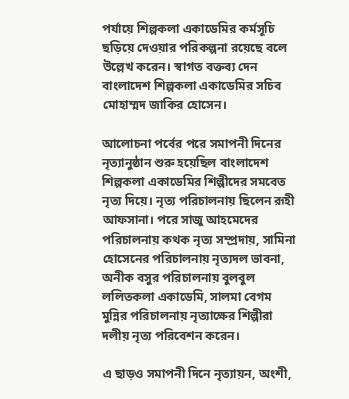পর্যায়ে শিল্পকলা একাডেমির কর্মসূচি ছড়িয়ে দেওয়ার পরিকল্পনা রয়েছে বলে উল্লেখ করেন। স্বাগত বক্তব্য দেন বাংলাদেশ শিল্পকলা একাডেমির সচিব মোহাম্মদ জাকির হোসেন।

আলোচনা পর্বের পরে সমাপনী দিনের নৃত্যানুষ্ঠান শুরু হয়েছিল বাংলাদেশ শিল্পকলা একাডেমির শিল্পীদের সমবেত নৃত্য দিয়ে। নৃত্য পরিচালনায় ছিলেন রূহী আফসানা। পরে সাজু আহমেদের পরিচালনায় কথক নৃত্য সম্প্রদায়, সামিনা হোসেনের পরিচালনায় নৃত্যদল ভাবনা, অনীক বসুর পরিচালনায় বুলবুল ললিতকলা একাডেমি, সালমা বেগম মুন্নির পরিচালনায় নৃত্যাক্ষের শিল্পীরা দলীয় নৃত্য পরিবেশন করেন।

এ ছাড়ও সমাপনী দিনে নৃত্যায়ন, অংশী,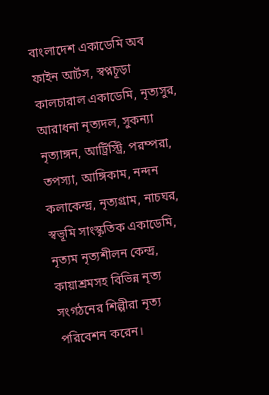বাংলাদেশ একাডেমি অব ফাইন আর্টস, স্বপ্নচূড়া কালচারাল একাডেমি, নৃত্যসুর, আরাধনা নৃত্যদল, সুকন্যা নৃত্যাঙ্গন, আট্রিস্ট্রি, পরম্পরা, তপস্যা, আঙ্গিকাম, নন্দন কলাকেন্দ্র, নৃত্যগ্রাম, নাচঘর, স্বভূমি সাংস্কৃতিক একাডেমি, নৃত্যম নৃত্যশীলন কেন্দ্র, কায়াশ্রমসহ বিভিন্ন নৃত্য সংগঠনের শিল্পীরা নৃত্য পরিবেশন করেন।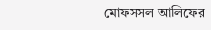মোফসসল আলিফের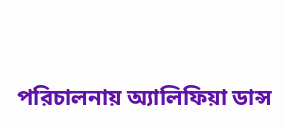পরিচালনায় অ্যালিফিয়া ডান্স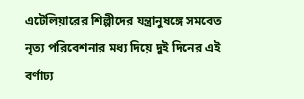এটেলিয়ারের শিল্পীদের যন্ত্রানুষঙ্গে সমবেত নৃত্য পরিবেশনার মধ্য দিয়ে দুই দিনের এই বর্ণাঢ্য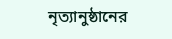নৃত্যানুষ্ঠানের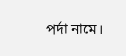পর্দা নামে।